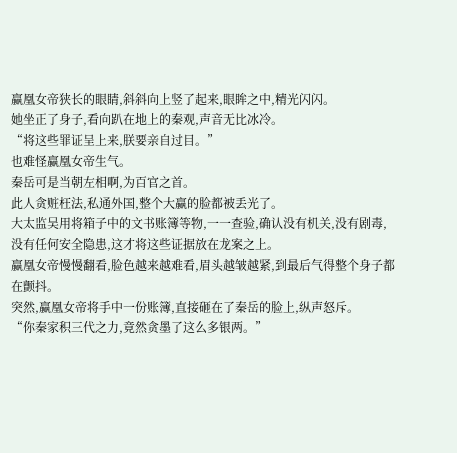赢凰女帝狭长的眼睛,斜斜向上竖了起来,眼眸之中,精光闪闪。
她坐正了身子,看向趴在地上的秦观,声音无比冰冷。
“将这些罪证呈上来,朕要亲自过目。”
也难怪赢凰女帝生气。
秦岳可是当朝左相啊,为百官之首。
此人贪赃枉法,私通外国,整个大赢的脸都被丢光了。
大太监吴用将箱子中的文书账簿等物,一一查验,确认没有机关,没有剧毒,没有任何安全隐患,这才将这些证据放在龙案之上。
赢凰女帝慢慢翻看,脸色越来越难看,眉头越皱越紧,到最后气得整个身子都在颤抖。
突然,赢凰女帝将手中一份账簿,直接砸在了秦岳的脸上,纵声怒斥。
“你秦家积三代之力,竟然贪墨了这么多银两。”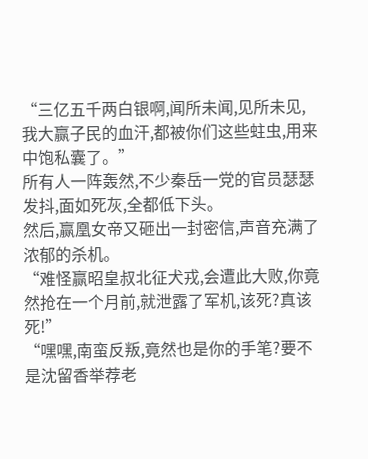“三亿五千两白银啊,闻所未闻,见所未见,我大赢子民的血汗,都被你们这些蛀虫,用来中饱私囊了。”
所有人一阵轰然,不少秦岳一党的官员瑟瑟发抖,面如死灰,全都低下头。
然后,赢凰女帝又砸出一封密信,声音充满了浓郁的杀机。
“难怪赢昭皇叔北征犬戎,会遭此大败,你竟然抢在一个月前,就泄露了军机,该死?真该死!”
“嘿嘿,南蛮反叛,竟然也是你的手笔?要不是沈留香举荐老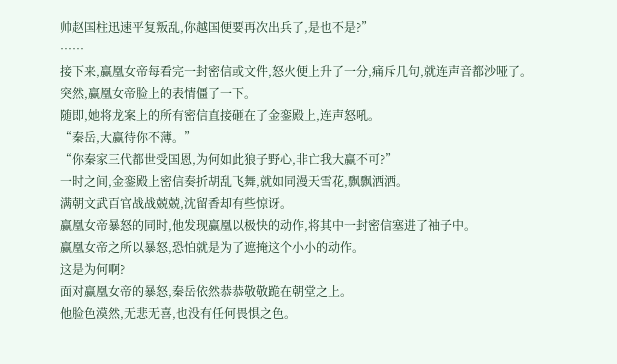帅赵国柱迅速平复叛乱,你越国便要再次出兵了,是也不是?”
……
接下来,赢凰女帝每看完一封密信或文件,怒火便上升了一分,痛斥几句,就连声音都沙哑了。
突然,赢凰女帝脸上的表情僵了一下。
随即,她将龙案上的所有密信直接砸在了金銮殿上,连声怒吼。
“秦岳,大赢待你不薄。”
“你秦家三代都世受国恩,为何如此狼子野心,非亡我大赢不可?”
一时之间,金銮殿上密信奏折胡乱飞舞,就如同漫天雪花,飘飘洒洒。
满朝文武百官战战兢兢,沈留香却有些惊讶。
赢凰女帝暴怒的同时,他发现赢凰以极快的动作,将其中一封密信塞进了袖子中。
赢凰女帝之所以暴怒,恐怕就是为了遮掩这个小小的动作。
这是为何啊?
面对赢凰女帝的暴怒,秦岳依然恭恭敬敬跪在朝堂之上。
他脸色漠然,无悲无喜,也没有任何畏惧之色。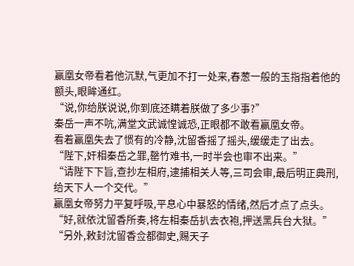赢凰女帝看着他沉默,气更加不打一处来,春葱一般的玉指指着他的额头,眼眸通红。
“说,你给朕说说,你到底还瞒着朕做了多少事?”
秦岳一声不吭,满堂文武诚惶诚恐,正眼都不敢看赢凰女帝。
看着赢凰失去了惯有的冷静,沈留香摇了摇头,缓缓走了出去。
“陛下,奸相秦岳之罪,罄竹难书,一时半会也审不出来。”
“请陛下下旨,查抄左相府,逮捕相关人等,三司会审,最后明正典刑,给天下人一个交代。”
赢凰女帝努力平复呼吸,平息心中暴怒的情绪,然后才点了点头。
“好,就依沈留香所奏,将左相秦岳扒去衣袍,押送黑兵台大狱。”
“另外,敕封沈留香佥都御史,赐天子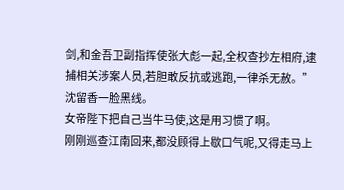剑,和金吾卫副指挥使张大彪一起,全权查抄左相府,逮捕相关涉案人员,若胆敢反抗或逃跑,一律杀无赦。”
沈留香一脸黑线。
女帝陛下把自己当牛马使,这是用习惯了啊。
刚刚巡查江南回来,都没顾得上歇口气呢,又得走马上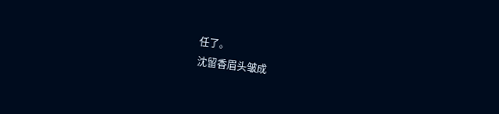任了。
沈留香眉头皱成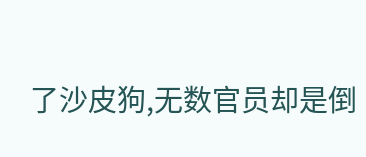了沙皮狗,无数官员却是倒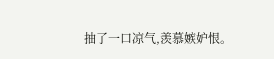抽了一口凉气,羡慕嫉妒恨。